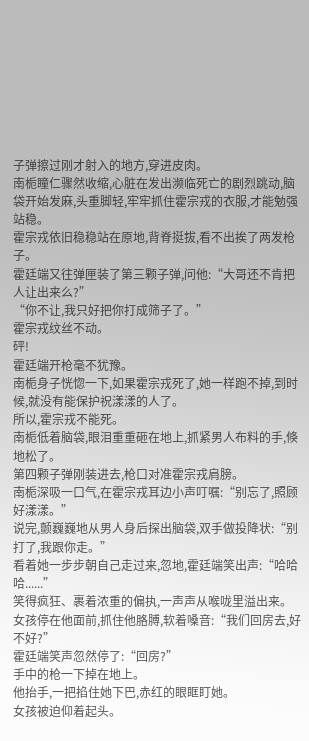子弹擦过刚才射入的地方,穿进皮肉。
南栀瞳仁骤然收缩,心脏在发出濒临死亡的剧烈跳动,脑袋开始发麻,头重脚轻,牢牢抓住霍宗戎的衣服,才能勉强站稳。
霍宗戎依旧稳稳站在原地,背脊挺拔,看不出挨了两发枪子。
霍廷端又往弹匣装了第三颗子弹,问他:“大哥还不肯把人让出来么?”
“你不让,我只好把你打成筛子了。”
霍宗戎纹丝不动。
砰!
霍廷端开枪毫不犹豫。
南栀身子恍惚一下,如果霍宗戎死了,她一样跑不掉,到时候,就没有能保护祝漾漾的人了。
所以,霍宗戎不能死。
南栀低着脑袋,眼泪重重砸在地上,抓紧男人布料的手,倏地松了。
第四颗子弹刚装进去,枪口对准霍宗戎肩膀。
南栀深吸一口气,在霍宗戎耳边小声叮嘱:“别忘了,照顾好漾漾。”
说完,颤巍巍地从男人身后探出脑袋,双手做投降状:“别打了,我跟你走。”
看着她一步步朝自己走过来,忽地,霍廷端笑出声:“哈哈哈......”
笑得疯狂、裹着浓重的偏执,一声声从喉咙里溢出来。
女孩停在他面前,抓住他胳膊,软着嗓音:“我们回房去,好不好?”
霍廷端笑声忽然停了:“回房?”
手中的枪一下掉在地上。
他抬手,一把掐住她下巴,赤红的眼眶盯她。
女孩被迫仰着起头。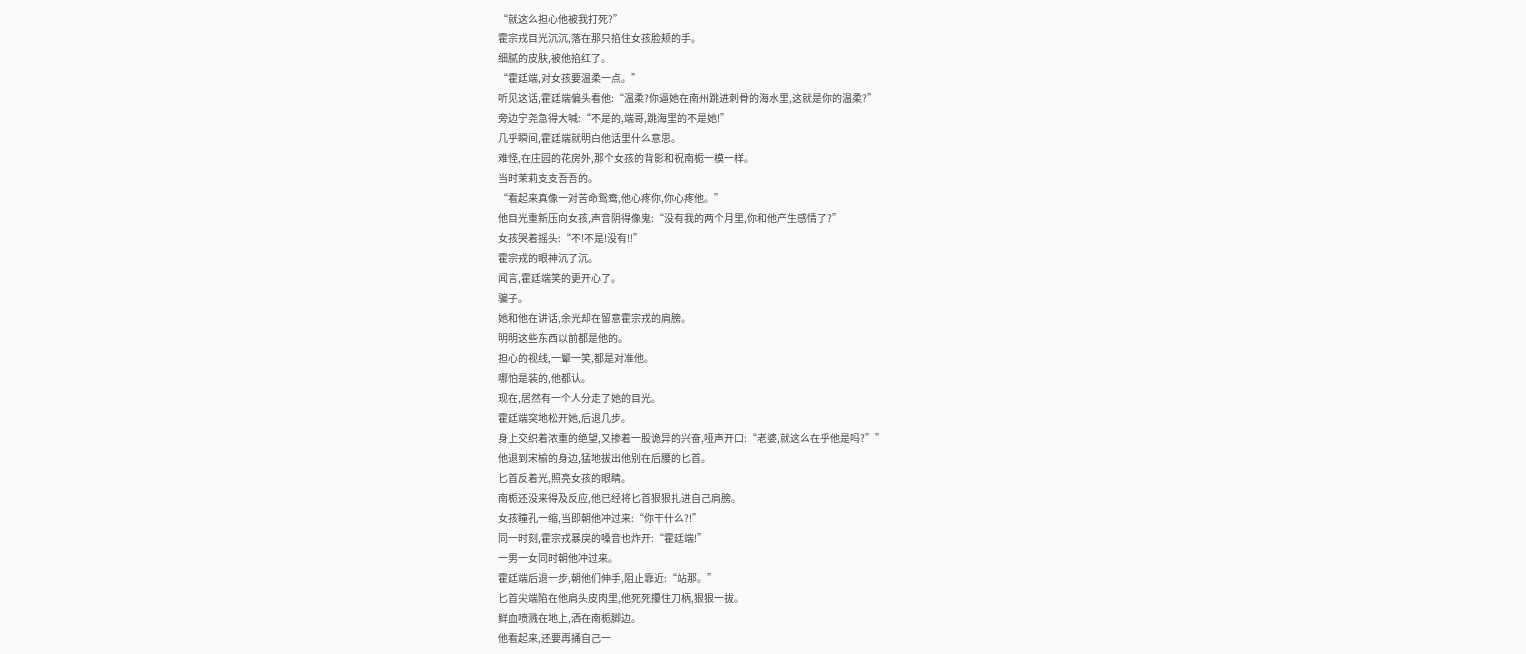“就这么担心他被我打死?”
霍宗戎目光沉沉,落在那只掐住女孩脸颊的手。
细腻的皮肤,被他掐红了。
“霍廷端,对女孩要温柔一点。”
听见这话,霍廷端偏头看他:“温柔?你逼她在南州跳进刺骨的海水里,这就是你的温柔?”
旁边宁尧急得大喊:“不是的,端哥,跳海里的不是她!”
几乎瞬间,霍廷端就明白他话里什么意思。
难怪,在庄园的花房外,那个女孩的背影和祝南栀一模一样。
当时茉莉支支吾吾的。
“看起来真像一对苦命鸳鸯,他心疼你,你心疼他。”
他目光重新压向女孩,声音阴得像鬼:“没有我的两个月里,你和他产生感情了?”
女孩哭着摇头:“不!不是!没有!!”
霍宗戎的眼神沉了沉。
闻言,霍廷端笑的更开心了。
骗子。
她和他在讲话,余光却在留意霍宗戎的肩膀。
明明这些东西以前都是他的。
担心的视线,一颦一笑,都是对准他。
哪怕是装的,他都认。
现在,居然有一个人分走了她的目光。
霍廷端突地松开她,后退几步。
身上交织着浓重的绝望,又掺着一股诡异的兴奋,哑声开口:“老婆,就这么在乎他是吗?””
他退到宋榆的身边,猛地拔出他别在后腰的匕首。
匕首反着光,照亮女孩的眼睛。
南栀还没来得及反应,他已经将匕首狠狠扎进自己肩膀。
女孩瞳孔一缩,当即朝他冲过来:“你干什么?!”
同一时刻,霍宗戎暴戾的嗓音也炸开:“霍廷端!”
一男一女同时朝他冲过来。
霍廷端后退一步,朝他们伸手,阻止靠近:“站那。”
匕首尖端陷在他肩头皮肉里,他死死攥住刀柄,狠狠一拔。
鲜血喷溅在地上,洒在南栀脚边。
他看起来,还要再捅自己一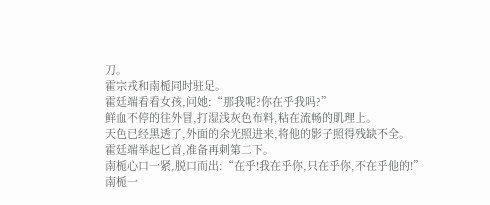刀。
霍宗戎和南栀同时驻足。
霍廷端看看女孩,问她:“那我呢?你在乎我吗?”
鲜血不停的往外冒,打湿浅灰色布料,粘在流畅的肌理上。
天色已经黑透了,外面的余光照进来,将他的影子照得残缺不全。
霍廷端举起匕首,准备再刺第二下。
南栀心口一紧,脱口而出:“在乎!我在乎你,只在乎你,不在乎他的!”
南栀一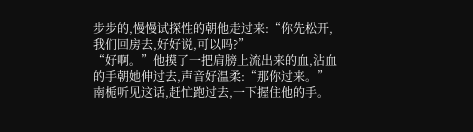步步的,慢慢试探性的朝他走过来:“你先松开,我们回房去,好好说,可以吗?”
“好啊。”他摸了一把肩膀上流出来的血,沾血的手朝她伸过去,声音好温柔:“那你过来。”
南栀听见这话,赶忙跑过去,一下握住他的手。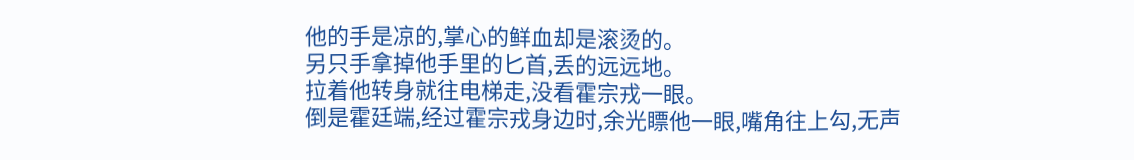他的手是凉的,掌心的鲜血却是滚烫的。
另只手拿掉他手里的匕首,丢的远远地。
拉着他转身就往电梯走,没看霍宗戎一眼。
倒是霍廷端,经过霍宗戎身边时,余光瞟他一眼,嘴角往上勾,无声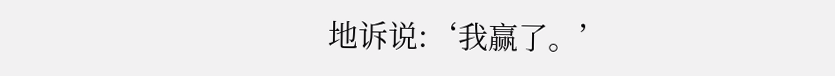地诉说:‘我赢了。’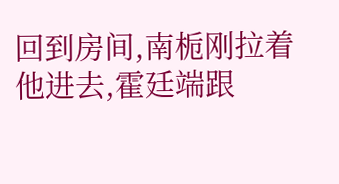回到房间,南栀刚拉着他进去,霍廷端跟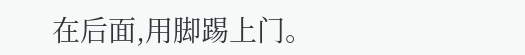在后面,用脚踢上门。